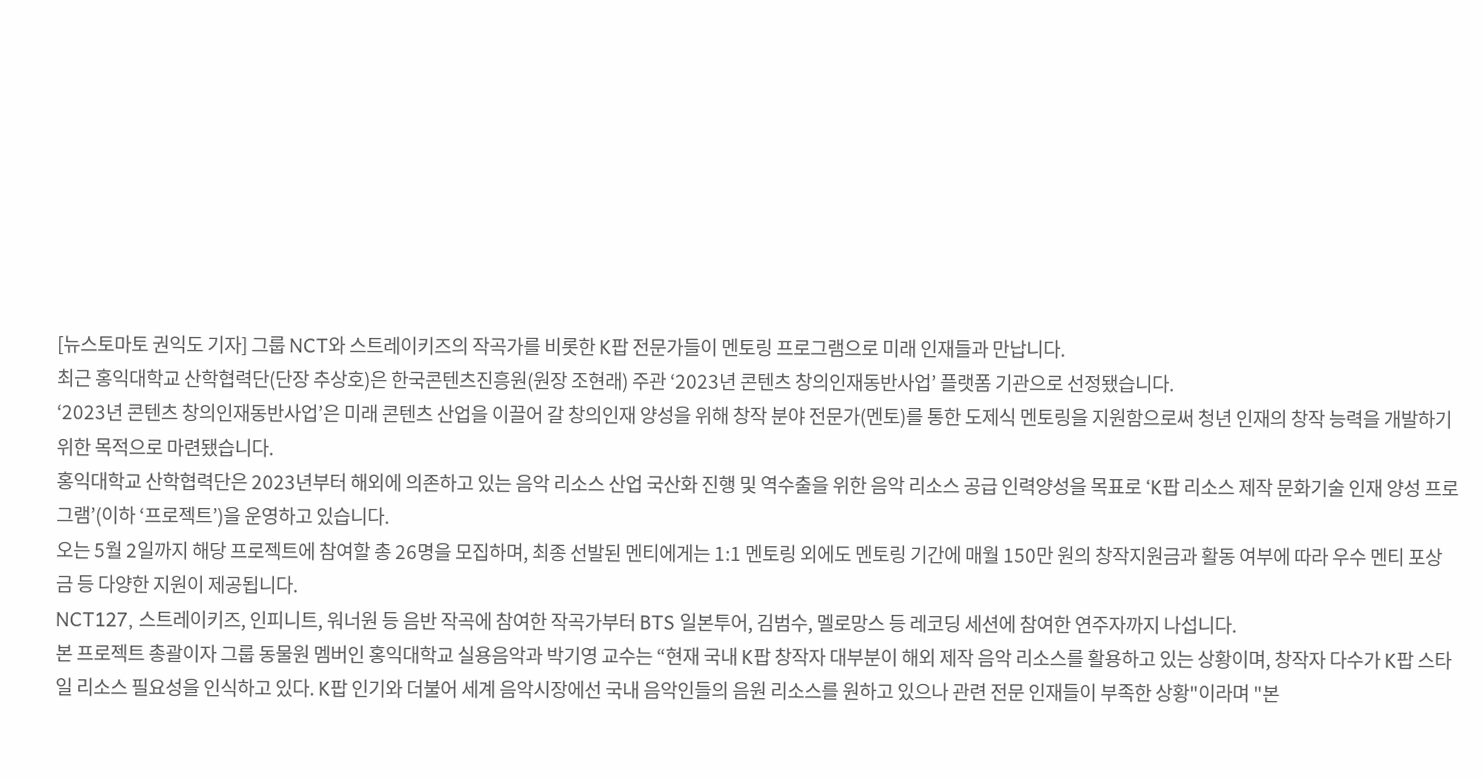[뉴스토마토 권익도 기자] 그룹 NCT와 스트레이키즈의 작곡가를 비롯한 K팝 전문가들이 멘토링 프로그램으로 미래 인재들과 만납니다.
최근 홍익대학교 산학협력단(단장 추상호)은 한국콘텐츠진흥원(원장 조현래) 주관 ‘2023년 콘텐츠 창의인재동반사업’ 플랫폼 기관으로 선정됐습니다.
‘2023년 콘텐츠 창의인재동반사업’은 미래 콘텐츠 산업을 이끌어 갈 창의인재 양성을 위해 창작 분야 전문가(멘토)를 통한 도제식 멘토링을 지원함으로써 청년 인재의 창작 능력을 개발하기 위한 목적으로 마련됐습니다.
홍익대학교 산학협력단은 2023년부터 해외에 의존하고 있는 음악 리소스 산업 국산화 진행 및 역수출을 위한 음악 리소스 공급 인력양성을 목표로 ‘K팝 리소스 제작 문화기술 인재 양성 프로그램’(이하 ‘프로젝트’)을 운영하고 있습니다.
오는 5월 2일까지 해당 프로젝트에 참여할 총 26명을 모집하며, 최종 선발된 멘티에게는 1:1 멘토링 외에도 멘토링 기간에 매월 150만 원의 창작지원금과 활동 여부에 따라 우수 멘티 포상금 등 다양한 지원이 제공됩니다.
NCT127, 스트레이키즈, 인피니트, 워너원 등 음반 작곡에 참여한 작곡가부터 BTS 일본투어, 김범수, 멜로망스 등 레코딩 세션에 참여한 연주자까지 나섭니다.
본 프로젝트 총괄이자 그룹 동물원 멤버인 홍익대학교 실용음악과 박기영 교수는 “현재 국내 K팝 창작자 대부분이 해외 제작 음악 리소스를 활용하고 있는 상황이며, 창작자 다수가 K팝 스타일 리소스 필요성을 인식하고 있다. K팝 인기와 더불어 세계 음악시장에선 국내 음악인들의 음원 리소스를 원하고 있으나 관련 전문 인재들이 부족한 상황"이라며 "본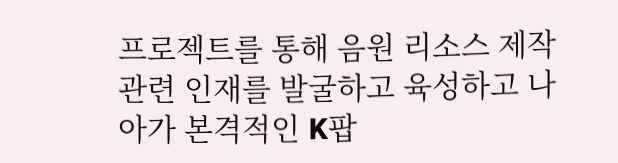프로젝트를 통해 음원 리소스 제작 관련 인재를 발굴하고 육성하고 나아가 본격적인 K팝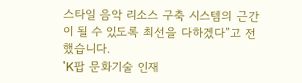스타일 음악 리소스 구축 시스템의 근간이 될 수 있도록 최선을 다하겠다”고 전했습니다.
'K팝 문화기술 인재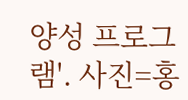양성 프로그램'. 사진=홍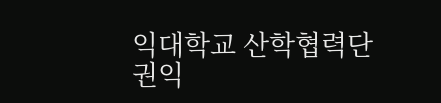익대학교 산학협력단
권익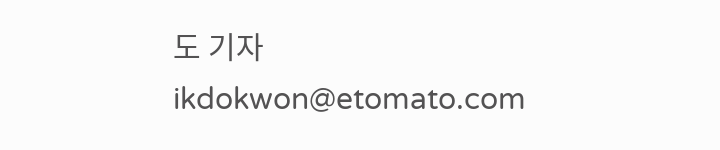도 기자 ikdokwon@etomato.com